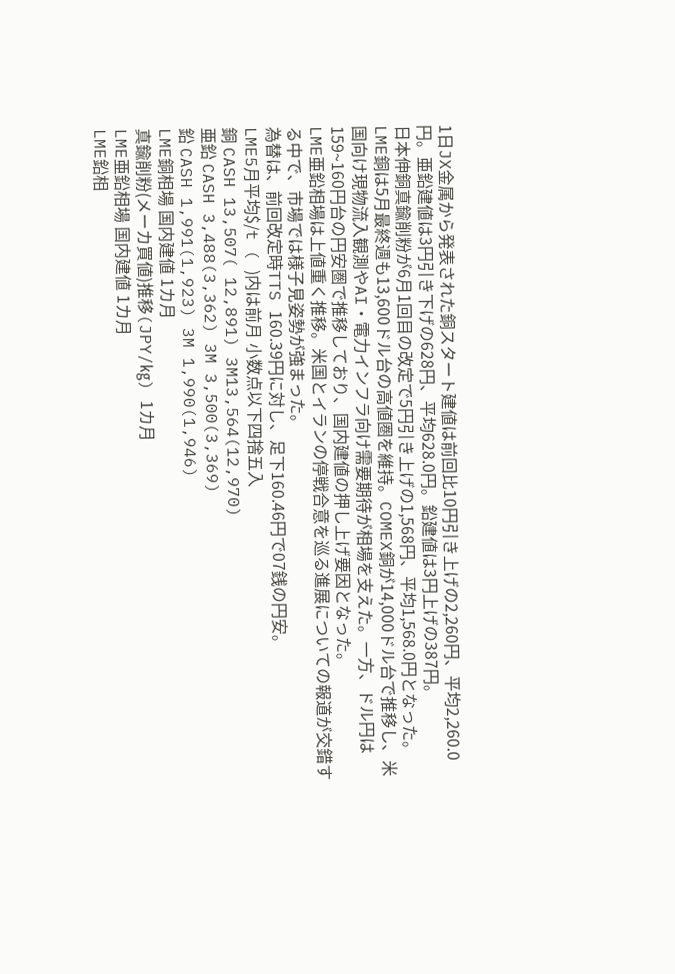1日JX金属から発表された銅スタート建値は前回比10円引き上げの2,260円、平均2,260.0円。亜鉛建値は3円引き下げの628円、平均628.0円。鉛建値は3円上げの387円。
日本伸銅真鍮削粉が6月1回目の改定で5円引き上げの1,568円、平均1,568.0円となった。
LME銅は5月最終週も13,600ドル台の高値圏を維持。COMEX銅が14,000ドル台で推移し、米国向け現物流入観測やAI・電力インフラ向け需要期待が相場を支えた。一方、ドル円は159~160円台の円安圏で推移しており、国内建値の押し上げ要因となった。
LME亜鉛相場は上値重く推移。米国とイランの停戦合意を巡る進展についての報道が交錯する中で、市場では様子見姿勢が強まった。
為替は、前回改定時TTS 160.39円に対し、足下160.46円で07銭の円安。
LME5月平均$/t ( )内は前月 小数点以下四捨五入
銅 CASH 13,507( 12,891) 3M13,564(12,970)
亜鉛 CASH 3,488(3,362) 3M 3,500(3,369)
鉛 CASH 1,991(1,923) 3M 1,990(1,946)
LME銅相場 国内建値 1カ月
真鍮削粉(メーカ買値)推移(JPY/㎏) 1カ月
LME亜鉛相場 国内建値 1カ月
LME鉛相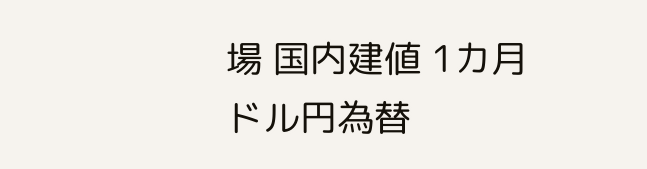場 国内建値 1カ月
ドル円為替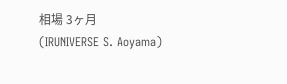相場 3ヶ月
(IRUNIVERSE S. Aoyama)